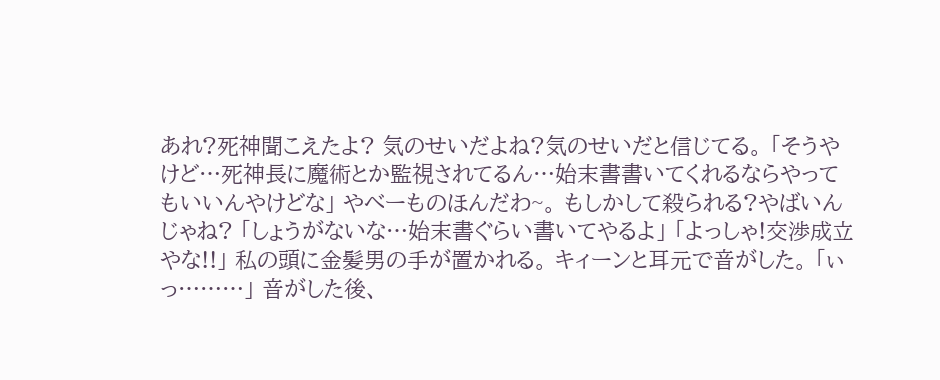あれ?死神聞こえたよ? 気のせいだよね?気のせいだと信じてる。 「そうやけど…死神長に魔術とか監視されてるん…始末書書いてくれるならやってもいいんやけどな」 やべーものほんだわ~。 もしかして殺られる?やばいんじゃね? 「しょうがないな…始末書ぐらい書いてやるよ」 「よっしゃ!交渉成立やな!!」 私の頭に金髪男の手が置かれる。 キィーンと耳元で音がした。 「ぃっ………」 音がした後、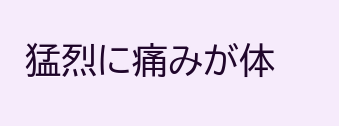猛烈に痛みが体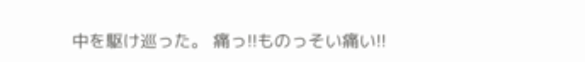中を駆け巡った。 痛っ!!ものっそい痛い!!